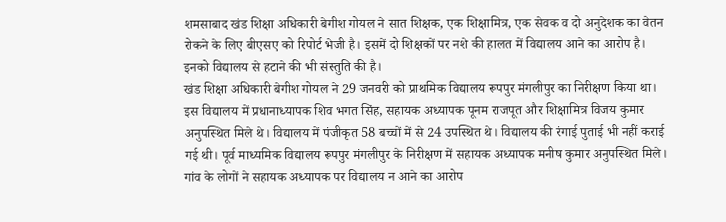शमसाबाद खंड शिक्षा अधिकारी बेगीश गोयल ने सात शिक्षक, एक शिक्षामित्र, एक सेवक व दो अनुदेशक का वेतन रोकने के लिए बीएसए को रिपोर्ट भेजी है। इसमें दो शिक्षकों पर नशे की हालत में विद्यालय आने का आरोप है। इनको विद्यालय से हटाने की भी संस्तुति की है।
खंड शिक्षा अधिकारी बेगीश गोयल ने 29 जनवरी को प्राथमिक विद्यालय रूपपुर मंगलीपुर का निरीक्षण किया था। इस विद्यालय में प्रधानाध्यापक शिव भगत सिंह, सहायक अध्यापक पूनम राजपूत और शिक्षामित्र विजय कुमार अनुपस्थित मिले थे। विद्यालय में पंजीकृत 58 बच्चों में से 24 उपस्थित थे। विद्यालय की रंगाई पुताई भी नहीं कराई गई थी। पूर्व माध्यमिक विद्यालय रूपपुर मंगलीपुर के निरीक्षण में सहायक अध्यापक मनीष कुमार अनुपस्थित मिले। गांव के लोगों ने सहायक अध्यापक पर विद्यालय न आने का आरोप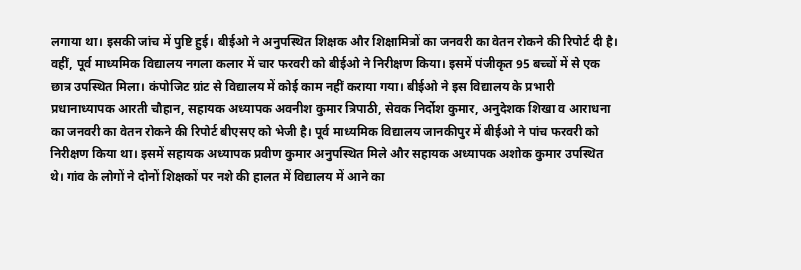लगाया था। इसकी जांच में पुष्टि हुई। बीईओ ने अनुपस्थित शिक्षक और शिक्षामित्रों का जनवरी का वेतन रोकने की रिपोर्ट दी है।
वहीं, पूर्व माध्यमिक विद्यालय नगला कलार में चार फरवरी को बीईओ ने निरीक्षण किया। इसमें पंजीकृत 95 बच्चों में से एक छात्र उपस्थित मिला। कंपोजिट ग्रांट से विद्यालय में कोई काम नहीं कराया गया। बीईओ ने इस विद्यालय के प्रभारी प्रधानाध्यापक आरती चौहान, सहायक अध्यापक अवनीश कुमार त्रिपाठी, सेवक निर्दोश कुमार, अनुदेशक शिखा व आराधना का जनवरी का वेतन रोकने की रिपोर्ट बीएसए को भेजी है। पूर्व माध्यमिक विद्यालय जानकीपुर में बीईओ ने पांच फरवरी को निरीक्षण किया था। इसमें सहायक अध्यापक प्रवीण कुमार अनुपस्थित मिले और सहायक अध्यापक अशोक कुमार उपस्थित थे। गांव के लोगों ने दोनों शिक्षकों पर नशे की हालत में विद्यालय में आने का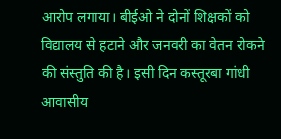आरोप लगाया। बीईओ ने दोनों शिक्षकों को विद्यालय से हटाने और जनवरी का वेतन रोकने की संस्तुति की है। इसी दिन कस्तूरबा गांधी आवासीय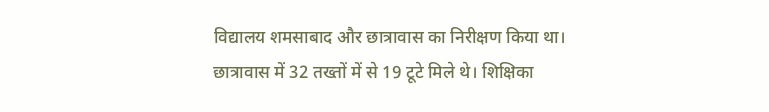विद्यालय शमसाबाद और छात्रावास का निरीक्षण किया था। छात्रावास में 32 तख्तों में से 19 टूटे मिले थे। शिक्षिका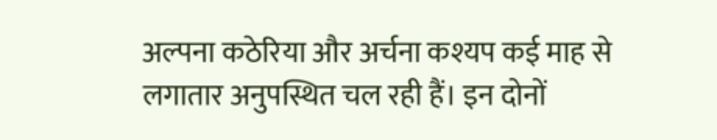अल्पना कठेरिया और अर्चना कश्यप कई माह से लगातार अनुपस्थित चल रही हैं। इन दोनों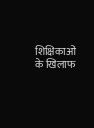शिक्षिकाओं के खिलाफ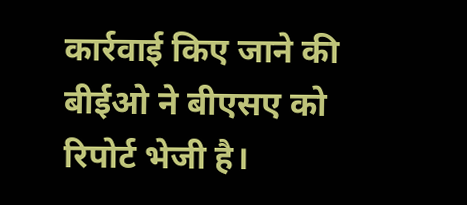कार्रवाई किए जाने की बीईओ ने बीएसए को रिपोर्ट भेजी है।